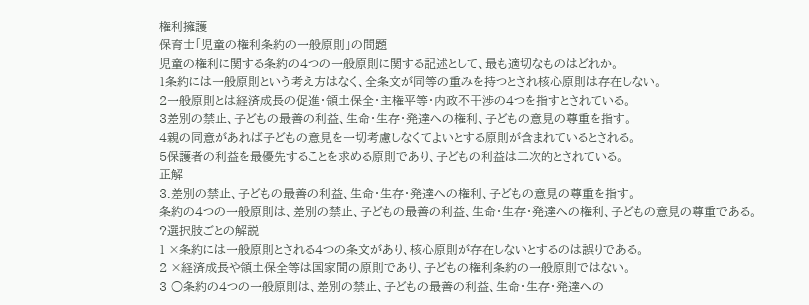権利擁護
保育士「児童の権利条約の一般原則」の問題
児童の権利に関する条約の4つの一般原則に関する記述として、最も適切なものはどれか。
1条約には一般原則という考え方はなく、全条文が同等の重みを持つとされ核心原則は存在しない。
2一般原則とは経済成長の促進・領土保全・主権平等・内政不干渉の4つを指すとされている。
3差別の禁止、子どもの最善の利益、生命・生存・発達への権利、子どもの意見の尊重を指す。
4親の同意があれば子どもの意見を一切考慮しなくてよいとする原則が含まれているとされる。
5保護者の利益を最優先することを求める原則であり、子どもの利益は二次的とされている。
正解
3.差別の禁止、子どもの最善の利益、生命・生存・発達への権利、子どもの意見の尊重を指す。
条約の4つの一般原則は、差別の禁止、子どもの最善の利益、生命・生存・発達への権利、子どもの意見の尊重である。
?選択肢ごとの解説
1 ×条約には一般原則とされる4つの条文があり、核心原則が存在しないとするのは誤りである。
2 ×経済成長や領土保全等は国家間の原則であり、子どもの権利条約の一般原則ではない。
3 ○条約の4つの一般原則は、差別の禁止、子どもの最善の利益、生命・生存・発達への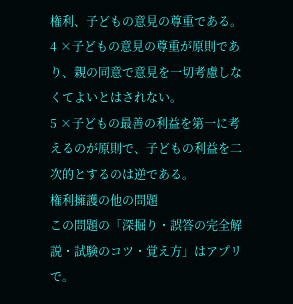権利、子どもの意見の尊重である。
4 ×子どもの意見の尊重が原則であり、親の同意で意見を一切考慮しなくてよいとはされない。
5 ×子どもの最善の利益を第一に考えるのが原則で、子どもの利益を二次的とするのは逆である。
権利擁護の他の問題
この問題の「深掘り・誤答の完全解説・試験のコツ・覚え方」はアプリで。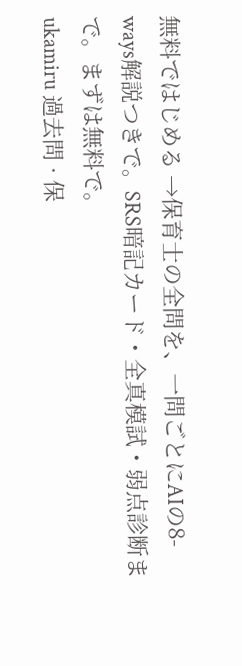無料ではじめる →保育士の全問を、一問ごとにAIの8-ways解説つきで。SRS暗記カード・全真模試・弱点診断まで。まずは無料で。
ukamiru 過去問 · 保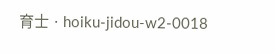育士 · hoiku-jidou-w2-0018